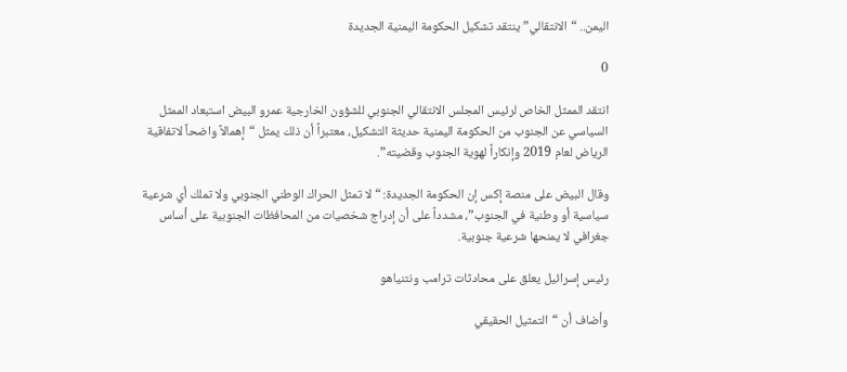اليمن.. “الانتقالي” ينتقد تشكيل الحكومة اليمنية الجديدة

0

انتقد الممثل الخاص لرئيس المجلس الانتقالي الجنوبي للشؤون الخارجية عمرو البيض استبعاد الممثل السياسي عن الجنوب من الحكومة اليمنية حديثة التشكيل، معتبراً أن ذلك يمثل “إهمالاً واضحاً لاتفاقية الرياض لعام 2019 وإنكاراً لهوية الجنوب وقضيته”.

وقال البيض على منصة إكس إن الحكومة الجديدة: “لا تمثل الحراك الوطني الجنوبي ولا تملك أي شرعية سياسية أو وطنية في الجنوب”، مشدداً على أن إدراج شخصيات من المحافظات الجنوبية على أساس جغرافي لا يمنحها شرعية جنوبية.

رئيس إسرائيل يعلق على محادثات ترامب ونتنياهو

وأضاف أن “التمثيل الحقيقي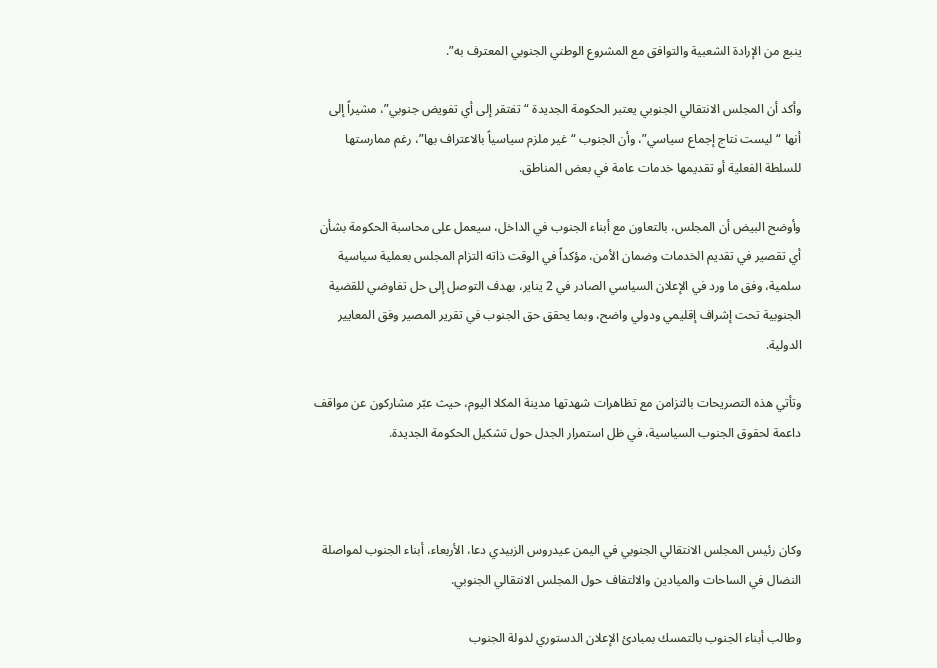ينبع من الإرادة الشعبية والتوافق مع المشروع الوطني الجنوبي المعترف به”.

وأكد أن المجلس الانتقالي الجنوبي يعتبر الحكومة الجديدة “تفتقر إلى أي تفويض جنوبي”، مشيراً إلى أنها “ليست نتاج إجماع سياسي”، وأن الجنوب “غير ملزم سياسياً بالاعتراف بها”، رغم ممارستها للسلطة الفعلية أو تقديمها خدمات عامة في بعض المناطق.

وأوضح البيض أن المجلس، بالتعاون مع أبناء الجنوب في الداخل، سيعمل على محاسبة الحكومة بشأن أي تقصير في تقديم الخدمات وضمان الأمن، مؤكداً في الوقت ذاته التزام المجلس بعملية سياسية سلمية، وفق ما ورد في الإعلان السياسي الصادر في 2 يناير، بهدف التوصل إلى حل تفاوضي للقضية الجنوبية تحت إشراف إقليمي ودولي واضح، وبما يحقق حق الجنوب في تقرير المصير وفق المعايير الدولية.

وتأتي هذه التصريحات بالتزامن مع تظاهرات شهدتها مدينة المكلا اليوم، حيث عبّر مشاركون عن مواقف داعمة لحقوق الجنوب السياسية، في ظل استمرار الجدل حول تشكيل الحكومة الجديدة.



وكان رئيس المجلس الانتقالي الجنوبي في اليمن عيدروس الزبيدي دعا، الأربعاء، أبناء الجنوب لمواصلة النضال في الساحات والميادين والالتفاف حول المجلس الانتقالي الجنوبي.

وطالب أبناء الجنوب بالتمسك بمبادئ الإعلان الدستوري لدولة الجنوب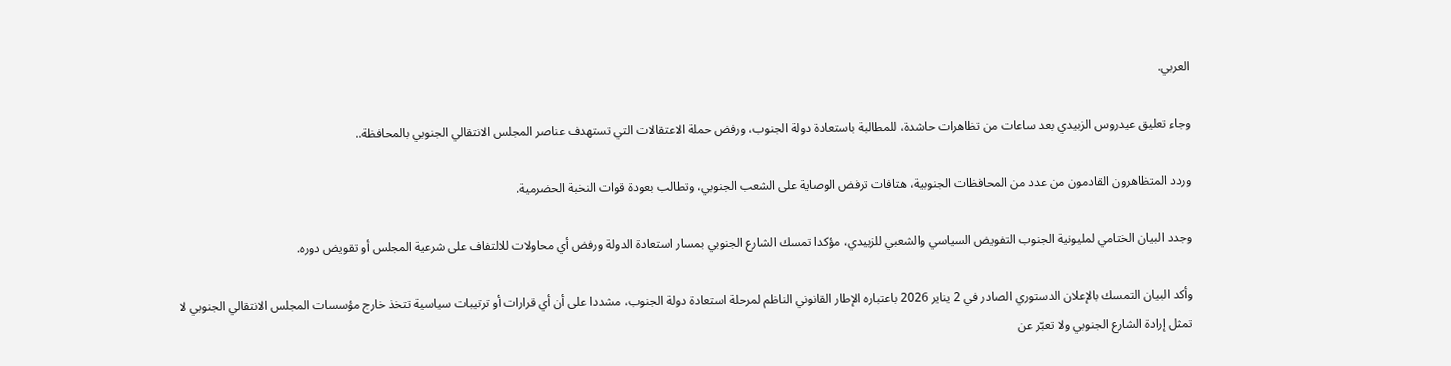العربي.

وجاء تعليق عيدروس الزبيدي بعد ساعات من تظاهرات حاشدة، للمطالبة باستعادة دولة الجنوب، ورفض حملة الاعتقالات التي تستهدف عناصر المجلس الانتقالي الجنوبي بالمحافظة..

وردد المتظاهرون القادمون من عدد من المحافظات الجنوبية، هتافات ترفض الوصاية على الشعب الجنوبي، وتطالب بعودة قوات النخبة الحضرمية.

وجدد البيان الختامي لمليونية الجنوب التفويض السياسي والشعبي للزبيدي، مؤكدا تمسك الشارع الجنوبي بمسار استعادة الدولة ورفض أي محاولات للالتفاف على شرعية المجلس أو تقويض دوره.

وأكد البيان التمسك بالإعلان الدستوري الصادر في 2 يناير 2026 باعتباره الإطار القانوني الناظم لمرحلة استعادة دولة الجنوب، مشددا على أن أي قرارات أو ترتيبات سياسية تتخذ خارج مؤسسات المجلس الانتقالي الجنوبي لا تمثل إرادة الشارع الجنوبي ولا تعبّر عن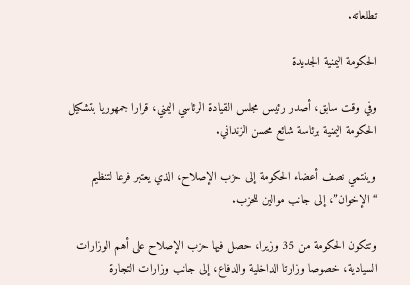تطلعاته.

الحكومة اليمنية الجديدة

وفي وقت سابق، أصدر رئيس مجلس القيادة الرئاسي اليمني، قرارا جمهوريا بتشكيل الحكومة اليمنية برئاسة شائع محسن الزنداني.

وينتمي نصف أعضاء الحكومة إلى حزب الإصلاح، الذي يعتبر فرعا لتنظيم “الإخوان”، إلى جانب موالين للحزب.

وتتكون الحكومة من 35 وزيرا، حصل فيها حزب الإصلاح على أهم الوزارات السيادية، خصوصا وزارتا الداخلية والدفاع، إلى جانب وزارات التجارة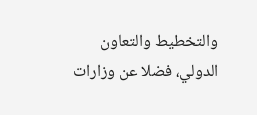والتخطيط والتعاون الدولي، فضلا عن وزارات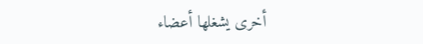أخرى يشغلها أعضاء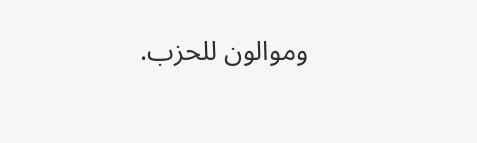وموالون للحزب.